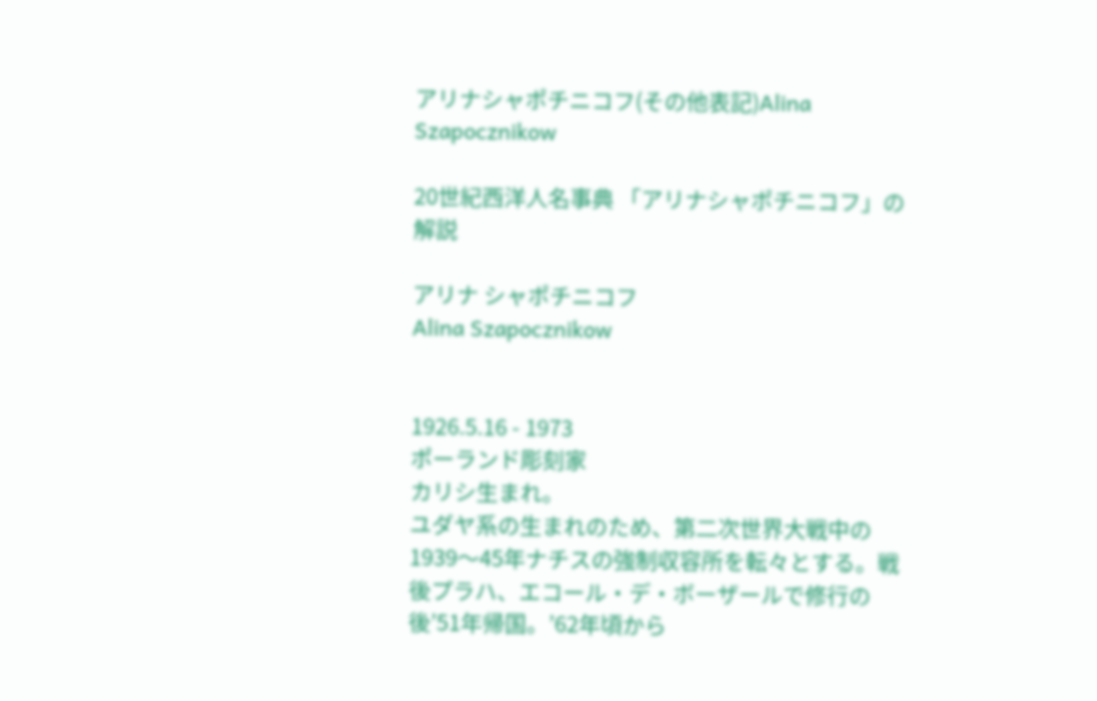アリナシャポチニコフ(その他表記)Alina Szapocznikow

20世紀西洋人名事典 「アリナシャポチニコフ」の解説

アリナ シャポチニコフ
Alina Szapocznikow


1926.5.16 - 1973
ポーランド彫刻家
カリシ生まれ。
ユダヤ系の生まれのため、第二次世界大戦中の1939〜45年ナチスの強制収容所を転々とする。戦後プラハ、エコール・デ・ボーザールで修行の後’51年帰国。’62年頃から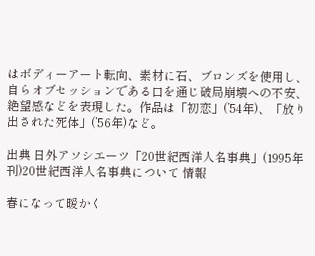はボディーアート転向、素材に石、ブロンズを使用し、自らオブセッションである口を通じ破局崩壊への不安、絶望感などを表現した。作品は「初恋」(’54年)、「放り出された死体」(’56年)など。

出典 日外アソシエーツ「20世紀西洋人名事典」(1995年刊)20世紀西洋人名事典について 情報

春になって暖かく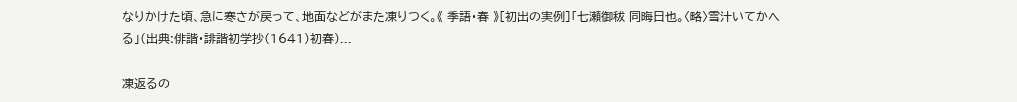なりかけた頃、急に寒さが戻って、地面などがまた凍りつく。《 季語・春 》[初出の実例]「七瀬御秡 同晦日也。〈略〉雪汁いてかへる」(出典:俳諧・誹諧初学抄(1641)初春)...

凍返るの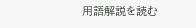用語解説を読む